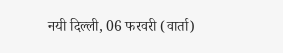नयी दिल्ली, 06 फरवरी (वार्ता)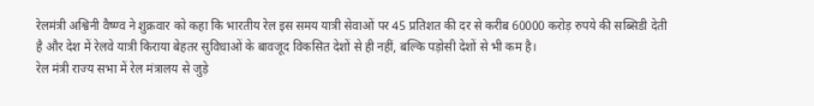रेलमंत्री अश्विनी वैष्ण्व ने शुक्रवार को कहा कि भारतीय रेल इस समय यात्री सेवाओं पर 45 प्रतिशत की दर से करीब 60000 करोड़ रुपये की सब्सिडी देती है और देश में रेलवे यात्री किराया बेहतर सुविधाओं के बावजूद विकसित देशों से ही नहीं, बल्कि पड़ोसी देशों से भी कम है।
रेल मंत्री राज्य सभा में रेल मंत्रालय से जुड़े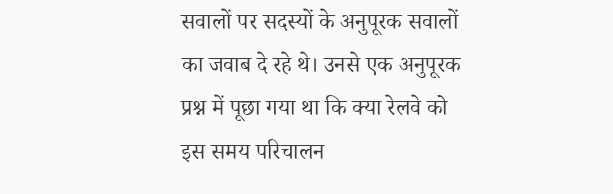सवालों पर सदस्यों के अनुपूरक सवालों का जवाब दे रहे थे। उनसे एक अनुपूरक प्रश्न में पूछा गया था कि क्या रेलवे को इस समय परिचालन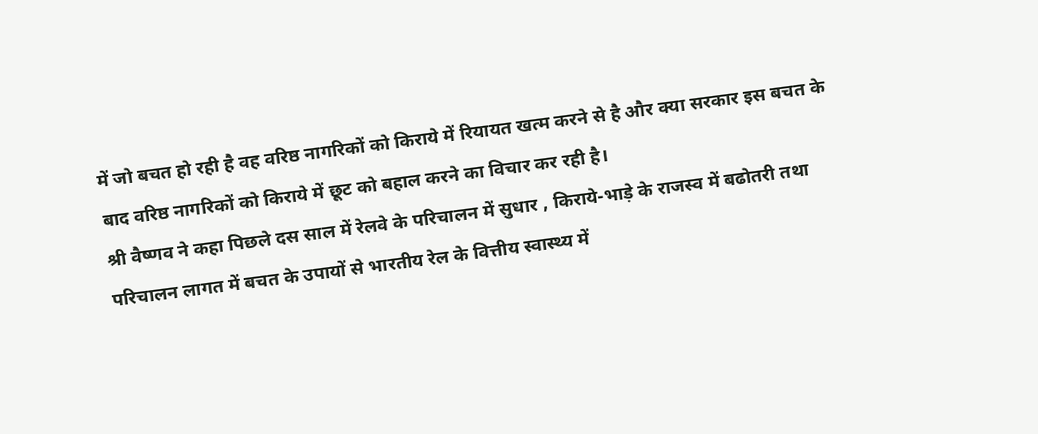में जो बचत हो रही है वह वरिष्ठ नागरिकों को किराये में रियायत खत्म करने से है और क्या सरकार इस बचत के बाद वरिष्ठ नागरिकों को किराये में छूट को बहाल करने का विचार कर रही है।
श्री वैष्णव ने कहा पिछले दस साल में रेलवे के परिचालन में सुधार , किराये-भाड़े के राजस्व में बढोतरी तथा परिचालन लागत में बचत के उपायों से भारतीय रेल के वित्तीय स्वास्थ्य में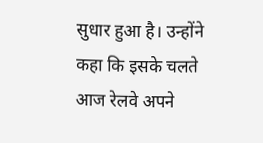सुधार हुआ है। उन्होंने कहा कि इसके चलते आज रेलवे अपने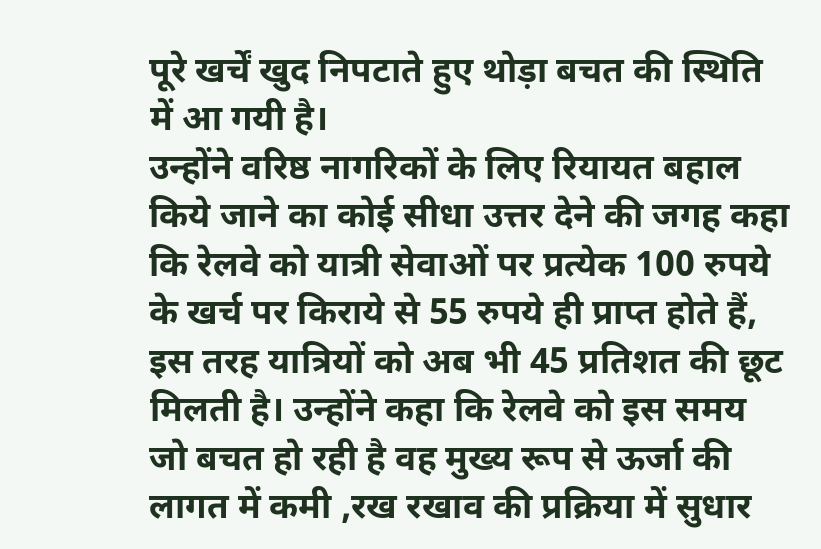पूरे खर्चें खुद निपटाते हुए थोड़ा बचत की स्थिति में आ गयी है।
उन्होंने वरिष्ठ नागरिकों के लिए रियायत बहाल किये जाने का कोई सीधा उत्तर देने की जगह कहा कि रेलवे को यात्री सेवाओं पर प्रत्येक 100 रुपये के खर्च पर किराये से 55 रुपये ही प्राप्त होते हैं, इस तरह यात्रियों को अब भी 45 प्रतिशत की छूट मिलती है। उन्होंने कहा कि रेलवे को इस समय जो बचत हो रही है वह मुख्य रूप से ऊर्जा की लागत में कमी ,रख रखाव की प्रक्रिया में सुधार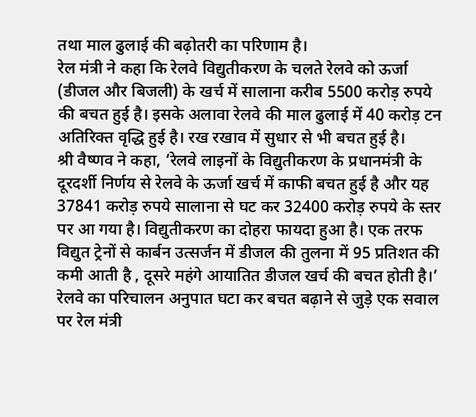तथा माल ढुलाई की बढ़ोतरी का परिणाम है।
रेल मंत्री ने कहा कि रेलवे विद्युतीकरण के चलते रेलवे को ऊर्जा (डीजल और बिजली) के खर्च में सालाना करीब 5500 करोड़ रुपये की बचत हुई है। इसके अलावा रेलवे की माल ढुलाई में 40 करोड़ टन अतिरिक्त वृद्धि हुई है। रख रखाव में सुधार से भी बचत हुई है।
श्री वैष्णव ने कहा, ‘रेलवे लाइनों के विद्युतीकरण के प्रधानमंत्री के दूरदर्शी निर्णय से रेलवे के ऊर्जा खर्च में काफी बचत हुई है और यह 37841 करोड़ रुपये सालाना से घट कर 32400 करोड़ रुपये के स्तर पर आ गया है। विद्युतीकरण का दोहरा फायदा हुआ है। एक तरफ विद्युत ट्रेनों से कार्बन उत्सर्जन में डीजल की तुलना में 95 प्रतिशत की कमी आती है , दूसरे महंगे आयातित डीजल खर्च की बचत होती है।’
रेलवे का परिचालन अनुपात घटा कर बचत बढ़ाने से जुड़े एक सवाल पर रेल मंत्री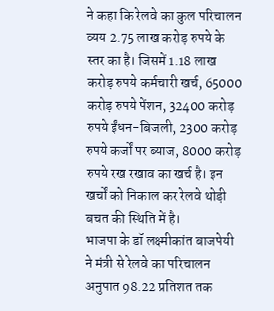ने कहा कि रेलवे का कुल परिचालन व्यय 2.75 लाख करोड़ रुपये के स्तर का है। जिसमें 1.18 लाख करोड़ रुपये कर्मचारी खर्च, 65000 करोड़ रुपये पेंशन, 32400 करोड़ रुपये ईंधन-बिजली, 2300 करोड़ रुपये कर्जों पर ब्याज, 8000 करोड़ रुपये रख रखाव का खर्च है। इन खर्चों को निकाल कर रेलवे थोड़ी बचत की स्थिति में है।
भाजपा के डॉ लक्ष्मीकांत बाजपेयी ने मंत्री से रेलवे का परिचालन अनुपात 98.22 प्रतिशत तक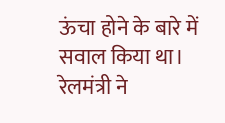ऊंचा होने के बारे में सवाल किया था। रेलमंत्री ने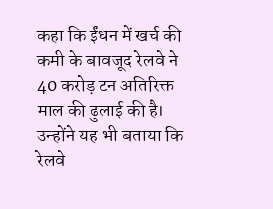कहा कि ईंधन में खर्च की कमी के बावजूद रेलवे ने 40 करोड़ टन अतिरिक्त माल की ढुलाई की है।
उन्होंने यह भी बताया कि रेलवे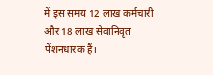में इस समय 12 लाख कर्मचारी और 18 लाख सेवानिवृत पेंशनधारक हैं।